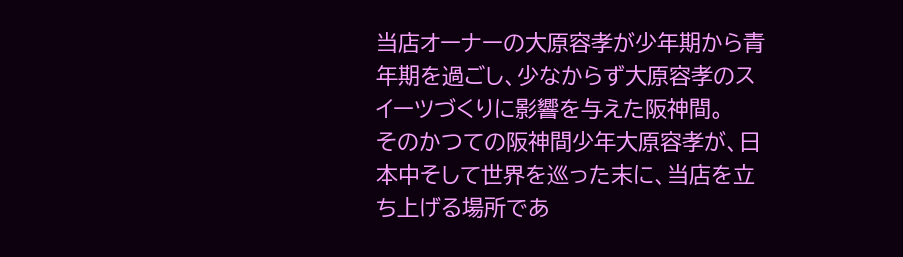当店オーナーの大原容孝が少年期から青年期を過ごし、少なからず大原容孝のスイーツづくりに影響を与えた阪神間。
そのかつての阪神間少年大原容孝が、日本中そして世界を巡った末に、当店を立ち上げる場所であ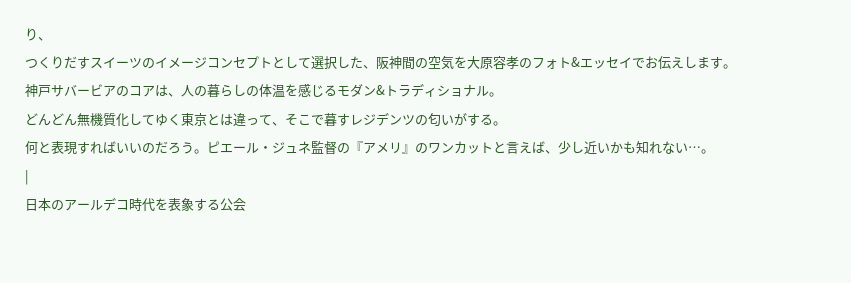り、
つくりだすスイーツのイメージコンセプトとして選択した、阪神間の空気を大原容孝のフォト&エッセイでお伝えします。
神戸サバービアのコアは、人の暮らしの体温を感じるモダン&トラディショナル。
どんどん無機質化してゆく東京とは違って、そこで暮すレジデンツの匂いがする。
何と表現すればいいのだろう。ピエール・ジュネ監督の『アメリ』のワンカットと言えば、少し近いかも知れない…。
|
日本のアールデコ時代を表象する公会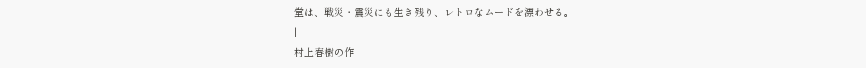堂は、戦災・震災にも生き残り、レトロなムードを漂わせる。
|
村上春樹の作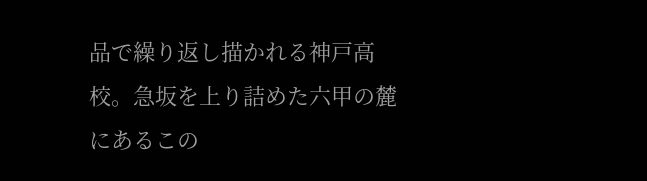品で繰り返し描かれる神戸高校。急坂を上り詰めた六甲の麓にあるこの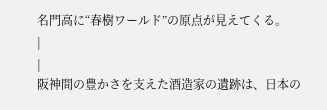名門高に“春樹ワールド”の原点が見えてくる。
|
|
阪神間の豊かさを支えた酒造家の遺跡は、日本の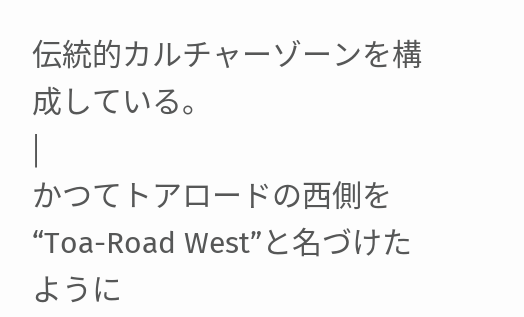伝統的カルチャーゾーンを構成している。
|
かつてトアロードの西側を“Toa-Road West”と名づけたように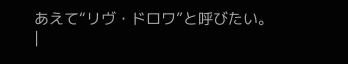あえて“リヴ・ドロワ”と呼びたい。
|